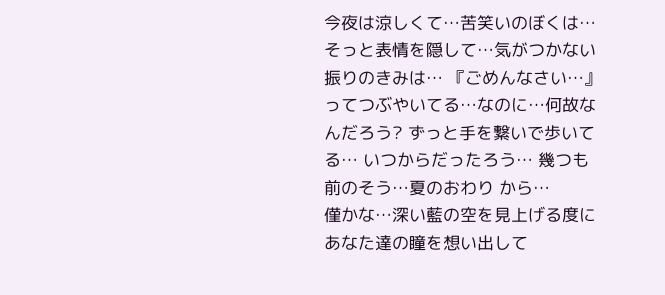今夜は涼しくて…苦笑いのぼくは…そっと表情を隠して…気がつかない振りのきみは… 『ごめんなさい…』ってつぶやいてる…なのに…何故なんだろう? ずっと手を繋いで歩いてる… いつからだったろう… 幾つも前のそう…夏のおわり から…
僅かな…深い藍の空を見上げる度にあなた達の瞳を想い出して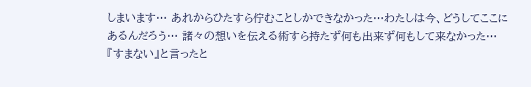しまいます… あれからひたすら佇むことしかできなかった…わたしは今、どうしてここにあるんだろう… 諸々の想いを伝える術すら持たず何も出来ず何もして来なかった… 『すまない』と言ったと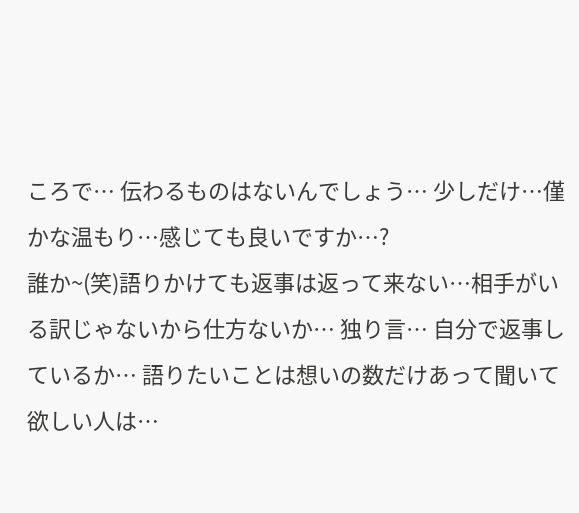ころで… 伝わるものはないんでしょう… 少しだけ…僅かな温もり…感じても良いですか…?
誰か~(笑)語りかけても返事は返って来ない…相手がいる訳じゃないから仕方ないか… 独り言… 自分で返事しているか… 語りたいことは想いの数だけあって聞いて欲しい人は…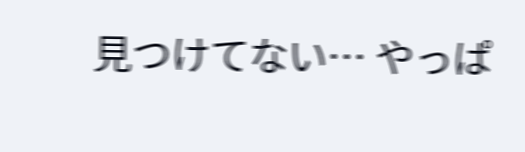見つけてない… やっぱ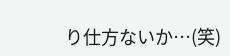り仕方ないか…(笑)